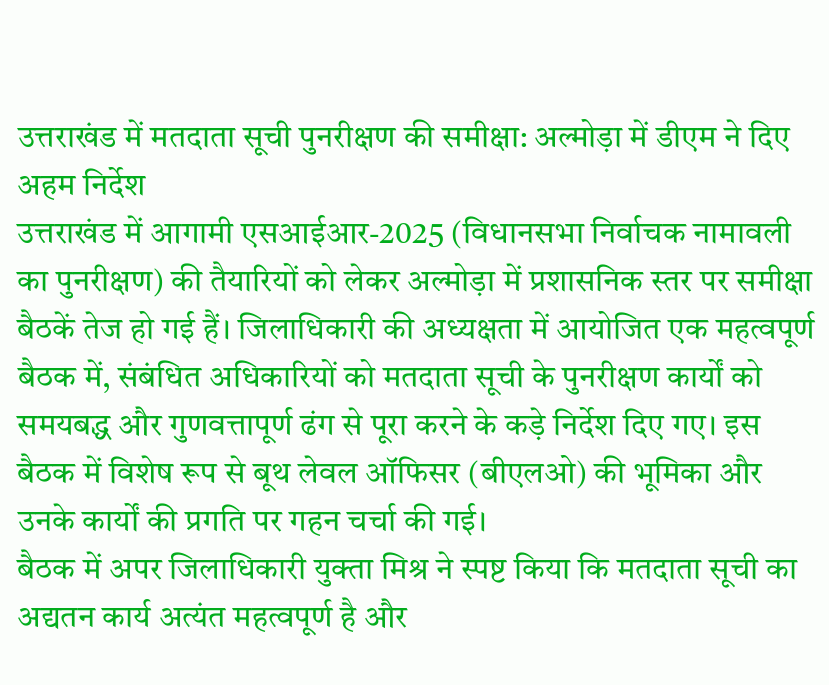उत्तराखंड में मतदाता सूची पुनरीक्षण की समीक्षा: अल्मोड़ा में डीएम ने दिए अहम निर्देश
उत्तराखंड में आगामी एसआईआर-2025 (विधानसभा निर्वाचक नामावली का पुनरीक्षण) की तैयारियों को लेकर अल्मोड़ा में प्रशासनिक स्तर पर समीक्षा बैठकें तेज हो गई हैं। जिलाधिकारी की अध्यक्षता में आयोजित एक महत्वपूर्ण बैठक में, संबंधित अधिकारियों को मतदाता सूची के पुनरीक्षण कार्यों को समयबद्ध और गुणवत्तापूर्ण ढंग से पूरा करने के कड़े निर्देश दिए गए। इस बैठक में विशेष रूप से बूथ लेवल ऑफिसर (बीएलओ) की भूमिका और उनके कार्यों की प्रगति पर गहन चर्चा की गई।
बैठक में अपर जिलाधिकारी युक्ता मिश्र ने स्पष्ट किया कि मतदाता सूची का अद्यतन कार्य अत्यंत महत्वपूर्ण है और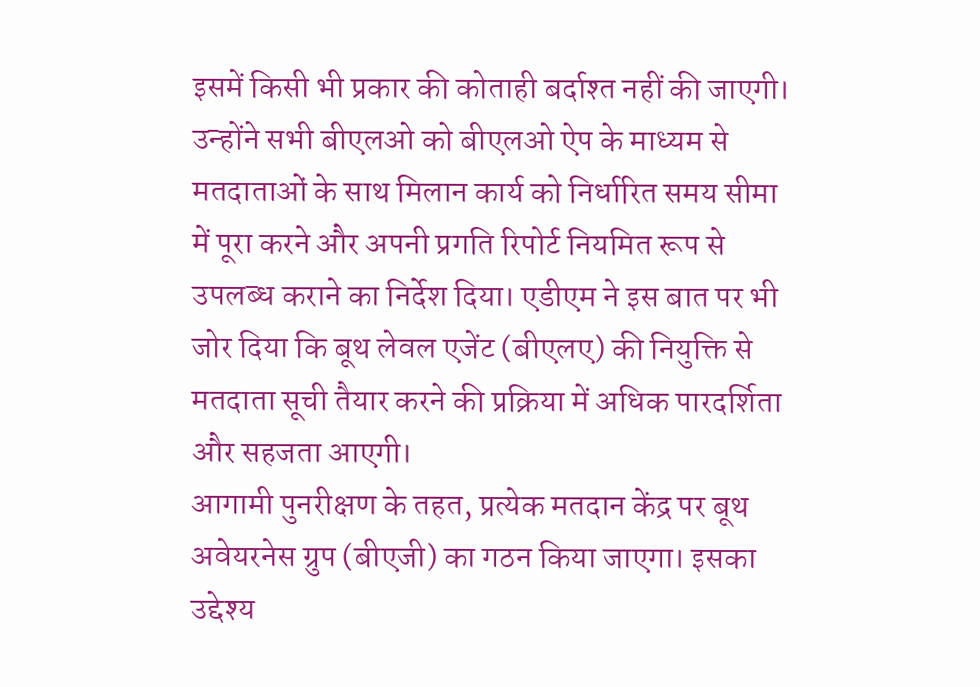इसमें किसी भी प्रकार की कोताही बर्दाश्त नहीं की जाएगी। उन्होंने सभी बीएलओ को बीएलओ ऐप के माध्यम से मतदाताओं के साथ मिलान कार्य को निर्धारित समय सीमा में पूरा करने और अपनी प्रगति रिपोर्ट नियमित रूप से उपलब्ध कराने का निर्देश दिया। एडीएम ने इस बात पर भी जोर दिया कि बूथ लेवल एजेंट (बीएलए) की नियुक्ति से मतदाता सूची तैयार करने की प्रक्रिया में अधिक पारदर्शिता और सहजता आएगी।
आगामी पुनरीक्षण के तहत, प्रत्येक मतदान केंद्र पर बूथ अवेयरनेस ग्रुप (बीएजी) का गठन किया जाएगा। इसका उद्देश्य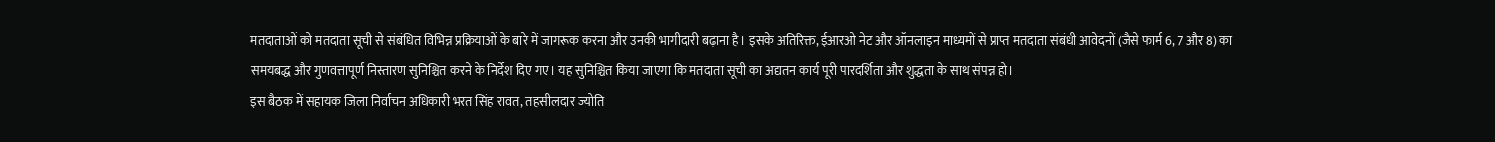मतदाताओं को मतदाता सूची से संबंधित विभिन्न प्रक्रियाओं के बारे में जागरूक करना और उनकी भागीदारी बढ़ाना है। इसके अतिरिक्त, ईआरओ नेट और ऑनलाइन माध्यमों से प्राप्त मतदाता संबंधी आवेदनों (जैसे फार्म 6, 7 और 8) का समयबद्ध और गुणवत्तापूर्ण निस्तारण सुनिश्चित करने के निर्देश दिए गए। यह सुनिश्चित किया जाएगा कि मतदाता सूची का अद्यतन कार्य पूरी पारदर्शिता और शुद्धता के साथ संपन्न हो।
इस बैठक में सहायक जिला निर्वाचन अधिकारी भरत सिंह रावत, तहसीलदार ज्योति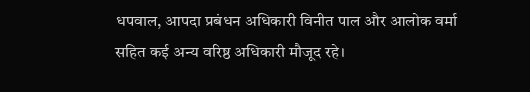धपवाल, आपदा प्रबंधन अधिकारी विनीत पाल और आलोक वर्मा सहित कई अन्य वरिष्ठ अधिकारी मौजूद रहे।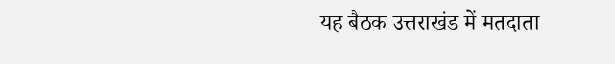यह बैठक उत्तराखंड में मतदाता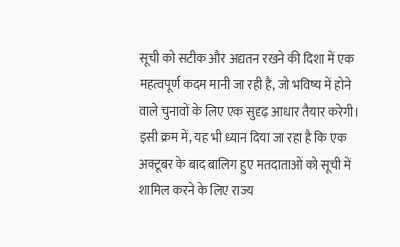सूची को सटीक और अद्यतन रखने की दिशा में एक महत्वपूर्ण कदम मानी जा रही है, जो भविष्य में होने वाले चुनावों के लिए एक सुदृढ़ आधार तैयार करेगी। इसी क्रम में, यह भी ध्यान दिया जा रहा है कि एक अक्टूबर के बाद बालिग हुए मतदाताओं को सूची में शामिल करने के लिए राज्य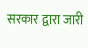सरकार द्वारा जारी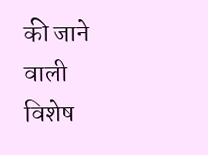की जाने वाली विशेष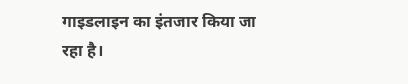गाइडलाइन का इंतजार किया जा रहा है।